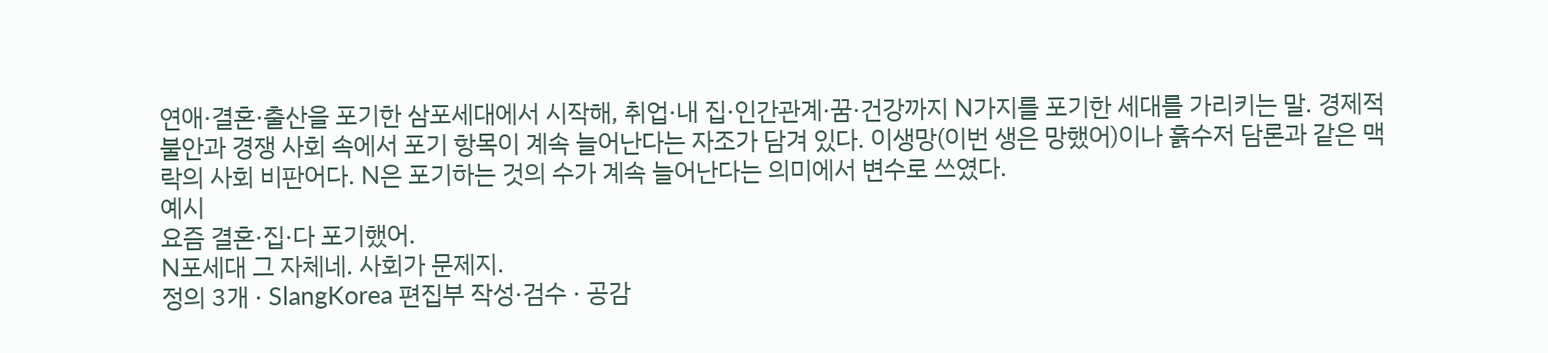연애·결혼·출산을 포기한 삼포세대에서 시작해, 취업·내 집·인간관계·꿈·건강까지 N가지를 포기한 세대를 가리키는 말. 경제적 불안과 경쟁 사회 속에서 포기 항목이 계속 늘어난다는 자조가 담겨 있다. 이생망(이번 생은 망했어)이나 흙수저 담론과 같은 맥락의 사회 비판어다. N은 포기하는 것의 수가 계속 늘어난다는 의미에서 변수로 쓰였다.
예시
요즘 결혼·집·다 포기했어.
N포세대 그 자체네. 사회가 문제지.
정의 3개 · SlangKorea 편집부 작성·검수 · 공감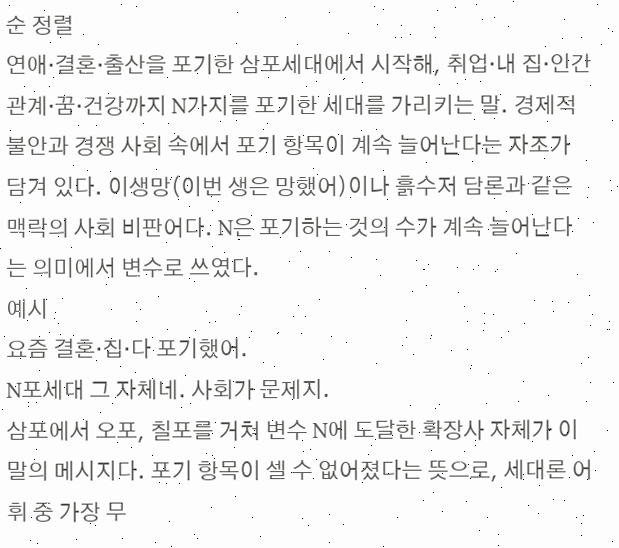순 정렬
연애·결혼·출산을 포기한 삼포세대에서 시작해, 취업·내 집·인간관계·꿈·건강까지 N가지를 포기한 세대를 가리키는 말. 경제적 불안과 경쟁 사회 속에서 포기 항목이 계속 늘어난다는 자조가 담겨 있다. 이생망(이번 생은 망했어)이나 흙수저 담론과 같은 맥락의 사회 비판어다. N은 포기하는 것의 수가 계속 늘어난다는 의미에서 변수로 쓰였다.
예시
요즘 결혼·집·다 포기했어.
N포세대 그 자체네. 사회가 문제지.
삼포에서 오포, 칠포를 거쳐 변수 N에 도달한 확장사 자체가 이 말의 메시지다. 포기 항목이 셀 수 없어졌다는 뜻으로, 세대론 어휘 중 가장 무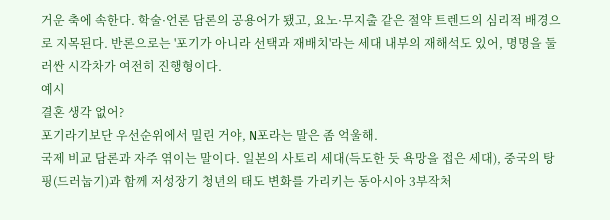거운 축에 속한다. 학술·언론 담론의 공용어가 됐고, 요노·무지출 같은 절약 트렌드의 심리적 배경으로 지목된다. 반론으로는 '포기가 아니라 선택과 재배치'라는 세대 내부의 재해석도 있어, 명명을 둘러싼 시각차가 여전히 진행형이다.
예시
결혼 생각 없어?
포기라기보단 우선순위에서 밀린 거야, N포라는 말은 좀 억울해.
국제 비교 담론과 자주 엮이는 말이다. 일본의 사토리 세대(득도한 듯 욕망을 접은 세대), 중국의 탕핑(드러눕기)과 함께 저성장기 청년의 태도 변화를 가리키는 동아시아 3부작처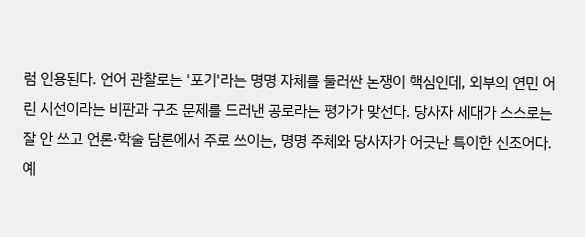럼 인용된다. 언어 관찰로는 '포기'라는 명명 자체를 둘러싼 논쟁이 핵심인데, 외부의 연민 어린 시선이라는 비판과 구조 문제를 드러낸 공로라는 평가가 맞선다. 당사자 세대가 스스로는 잘 안 쓰고 언론·학술 담론에서 주로 쓰이는, 명명 주체와 당사자가 어긋난 특이한 신조어다.
예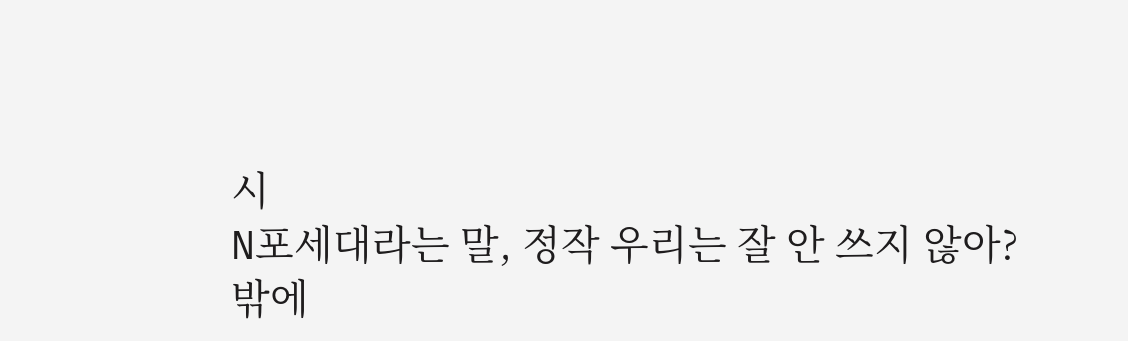시
N포세대라는 말, 정작 우리는 잘 안 쓰지 않아?
밖에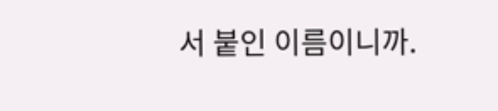서 붙인 이름이니까.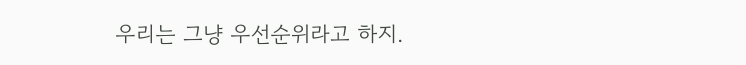우리는 그냥 우선순위라고 하지.